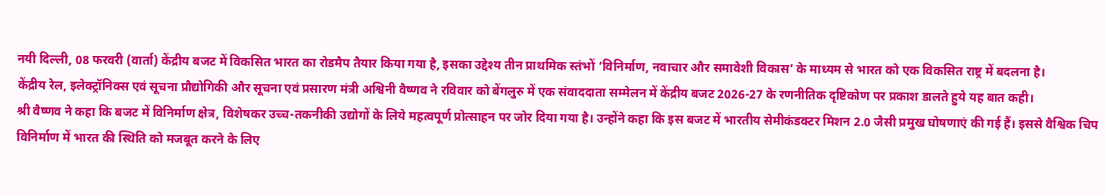नयी दिल्ली, 08 फरवरी (वार्ता) केंद्रीय बजट में विकसित भारत का रोडमैप तैयार किया गया है, इसका उद्देश्य तीन प्राथमिक स्तंभों ‘विनिर्माण, नवाचार और समावेशी विकास’ के माध्यम से भारत को एक विकसित राष्ट्र में बदलना है।
केंद्रीय रेल, इलेक्ट्रॉनिक्स एवं सूचना प्रौद्योगिकी और सूचना एवं प्रसारण मंत्री अश्विनी वैष्णव ने रविवार को बेंगलुरु में एक संवाददाता सम्मेलन में केंद्रीय बजट 2026-27 के रणनीतिक दृष्टिकोण पर प्रकाश डालते हुये यह बात कही।
श्री वैष्णव ने कहा कि बजट में विनिर्माण क्षेत्र, विशेषकर उच्च-तकनीकी उद्योगों के लिये महत्वपूर्ण प्रोत्साहन पर जोर दिया गया है। उन्होंने कहा कि इस बजट में भारतीय सेमीकंडक्टर मिशन 2.0 जैसी प्रमुख घोषणाएं की गई हैं। इससे वैश्विक चिप विनिर्माण में भारत की स्थिति को मजबूत करने के लिए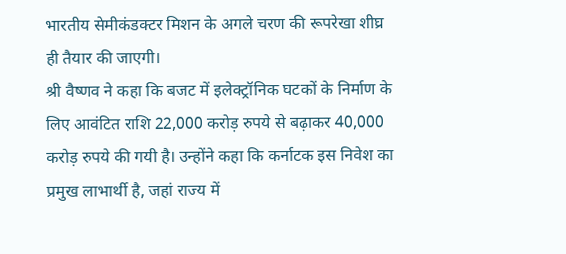भारतीय सेमीकंडक्टर मिशन के अगले चरण की रूपरेखा शीघ्र ही तैयार की जाएगी।
श्री वैष्णव ने कहा कि बजट में इलेक्ट्रॉनिक घटकों के निर्माण के लिए आवंटित राशि 22,000 करोड़ रुपये से बढ़ाकर 40,000 करोड़ रुपये की गयी है। उन्होंने कहा कि कर्नाटक इस निवेश का प्रमुख लाभार्थी है, जहां राज्य में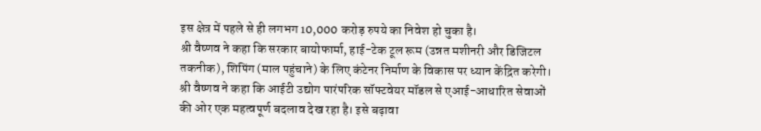इस क्षेत्र में पहले से ही लगभग 10,000 करोड़ रुपये का निवेश हो चुका है।
श्री वैष्णव ने कहा कि सरकार बायोफार्मा, हाई-टेक टूल रूम (उन्नत मशीनरी और डिजिटल तकनीक), शिपिंग (माल पहुंचाने) के लिए कंटेनर निर्माण के विकास पर ध्यान केंद्रित करेगी।
श्री वैष्णव ने कहा कि आईटी उद्योग पारंपरिक सॉफ्टवेयर मॉडल से एआई-आधारित सेवाओं की ओर एक महत्वपूर्ण बदलाव देख रहा है। इसे बढ़ावा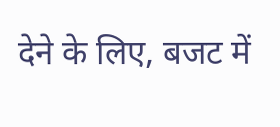देने के लिए, बजट में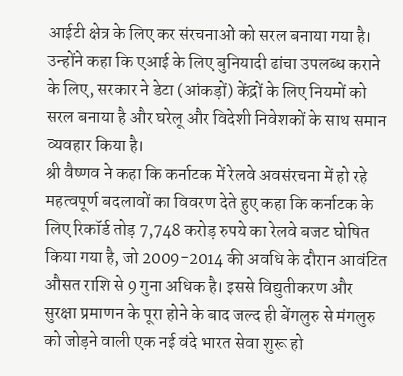आईटी क्षेत्र के लिए कर संरचनाओं को सरल बनाया गया है। उन्होंने कहा कि एआई के लिए बुनियादी ढांचा उपलब्ध कराने के लिए, सरकार ने डेटा (आंकड़ों) केंद्रों के लिए नियमों को सरल बनाया है और घरेलू और विदेशी निवेशकों के साथ समान व्यवहार किया है।
श्री वैष्णव ने कहा कि कर्नाटक में रेलवे अवसंरचना में हो रहे महत्वपूर्ण बदलावों का विवरण देते हुए कहा कि कर्नाटक के लिए रिकॉर्ड तोड़ 7,748 करोड़ रुपये का रेलवे बजट घोषित किया गया है, जो 2009-2014 की अवधि के दौरान आवंटित औसत राशि से 9 गुना अधिक है। इससे विद्युतीकरण और सुरक्षा प्रमाणन के पूरा होने के बाद जल्द ही बेंगलुरु से मंगलुरु को जोड़ने वाली एक नई वंदे भारत सेवा शुरू हो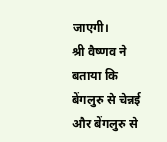जाएगी।
श्री वैष्णव ने बताया कि बेंगलुरु से चेन्नई और बेंगलुरु से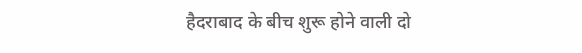हैदराबाद के बीच शुरू होने वाली दो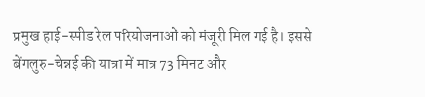प्रमुख हाई-स्पीड रेल परियोजनाओं को मंजूरी मिल गई है। इससे बेंगलुरु-चेन्नई की यात्रा में मात्र 73 मिनट और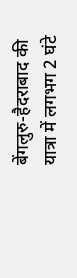बेंगलुरु-हैदराबाद की यात्रा में लगभग 2 घंटे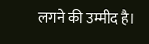लगने की उम्मीद है।